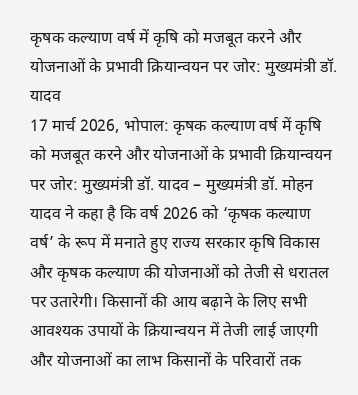कृषक कल्याण वर्ष में कृषि को मजबूत करने और योजनाओं के प्रभावी क्रियान्वयन पर जोर: मुख्यमंत्री डॉ. यादव
17 मार्च 2026, भोपाल: कृषक कल्याण वर्ष में कृषि को मजबूत करने और योजनाओं के प्रभावी क्रियान्वयन पर जोर: मुख्यमंत्री डॉ. यादव – मुख्यमंत्री डॉ. मोहन यादव ने कहा है कि वर्ष 2026 को ‘कृषक कल्याण वर्ष’ के रूप में मनाते हुए राज्य सरकार कृषि विकास और कृषक कल्याण की योजनाओं को तेजी से धरातल पर उतारेगी। किसानों की आय बढ़ाने के लिए सभी आवश्यक उपायों के क्रियान्वयन में तेजी लाई जाएगी और योजनाओं का लाभ किसानों के परिवारों तक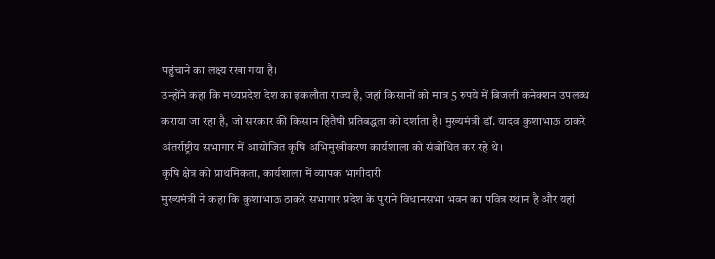पहुंचाने का लक्ष्य रखा गया है।
उन्होंने कहा कि मध्यप्रदेश देश का इकलौता राज्य है, जहां किसानों को मात्र 5 रुपये में बिजली कनेक्शन उपलब्ध कराया जा रहा है, जो सरकार की किसान हितैषी प्रतिबद्धता को दर्शाता है। मुख्यमंत्री डॉ. यादव कुशाभाऊ ठाकरे अंतर्राष्ट्रीय सभागार में आयोजित कृषि अभिमुखीकरण कार्यशाला को संबोधित कर रहे थे।
कृषि क्षेत्र को प्राथमिकता, कार्यशाला में व्यापक भागीदारी
मुख्यमंत्री ने कहा कि कुशाभाऊ ठाकरे सभागार प्रदेश के पुराने विधानसभा भवन का पवित्र स्थान है और यहां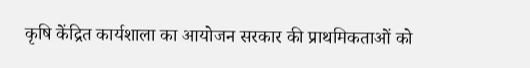कृषि केंद्रित कार्यशाला का आयोजन सरकार की प्राथमिकताओं को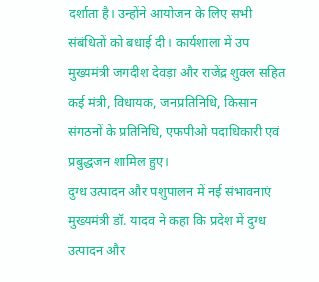दर्शाता है। उन्होंने आयोजन के लिए सभी संबंधितों को बधाई दी। कार्यशाला में उप मुख्यमंत्री जगदीश देवड़ा और राजेंद्र शुक्ल सहित कई मंत्री, विधायक, जनप्रतिनिधि, किसान संगठनों के प्रतिनिधि, एफपीओ पदाधिकारी एवं प्रबुद्धजन शामिल हुए।
दुग्ध उत्पादन और पशुपालन में नई संभावनाएं
मुख्यमंत्री डॉ. यादव ने कहा कि प्रदेश में दुग्ध उत्पादन और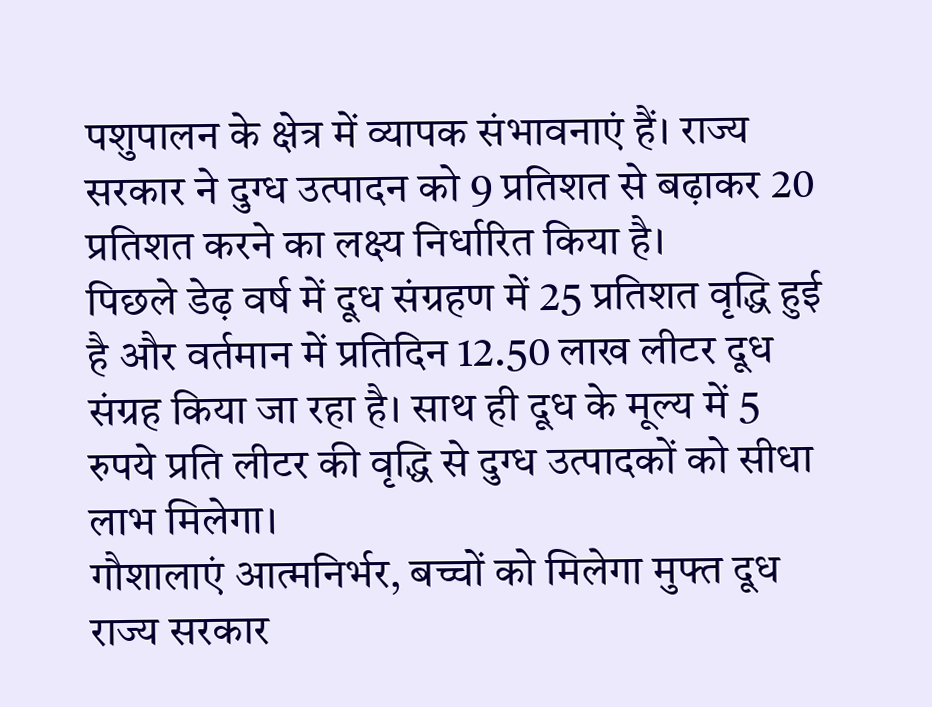पशुपालन के क्षेत्र में व्यापक संभावनाएं हैं। राज्य सरकार ने दुग्ध उत्पादन को 9 प्रतिशत से बढ़ाकर 20 प्रतिशत करने का लक्ष्य निर्धारित किया है।
पिछले डेढ़ वर्ष में दूध संग्रहण में 25 प्रतिशत वृद्धि हुई है और वर्तमान में प्रतिदिन 12.50 लाख लीटर दूध संग्रह किया जा रहा है। साथ ही दूध के मूल्य में 5 रुपये प्रति लीटर की वृद्धि से दुग्ध उत्पादकों को सीधा लाभ मिलेगा।
गौशालाएं आत्मनिर्भर, बच्चों को मिलेगा मुफ्त दूध
राज्य सरकार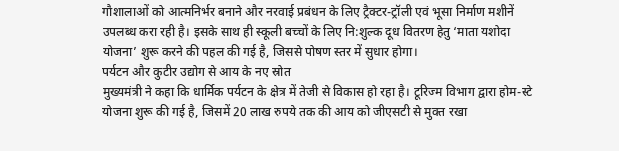गौशालाओं को आत्मनिर्भर बनाने और नरवाई प्रबंधन के लिए ट्रैक्टर-ट्रॉली एवं भूसा निर्माण मशीनें उपलब्ध करा रही है। इसके साथ ही स्कूली बच्चों के लिए नि:शुल्क दूध वितरण हेतु ‘माता यशोदा योजना’ शुरू करने की पहल की गई है, जिससे पोषण स्तर में सुधार होगा।
पर्यटन और कुटीर उद्योग से आय के नए स्रोत
मुख्यमंत्री ने कहा कि धार्मिक पर्यटन के क्षेत्र में तेजी से विकास हो रहा है। टूरिज्म विभाग द्वारा होम-स्टे योजना शुरू की गई है, जिसमें 20 लाख रुपये तक की आय को जीएसटी से मुक्त रखा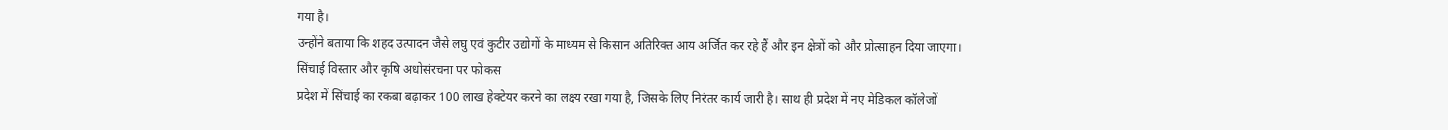गया है।
उन्होंने बताया कि शहद उत्पादन जैसे लघु एवं कुटीर उद्योगों के माध्यम से किसान अतिरिक्त आय अर्जित कर रहे हैं और इन क्षेत्रों को और प्रोत्साहन दिया जाएगा।
सिंचाई विस्तार और कृषि अधोसंरचना पर फोकस
प्रदेश में सिंचाई का रकबा बढ़ाकर 100 लाख हेक्टेयर करने का लक्ष्य रखा गया है, जिसके लिए निरंतर कार्य जारी है। साथ ही प्रदेश में नए मेडिकल कॉलेजों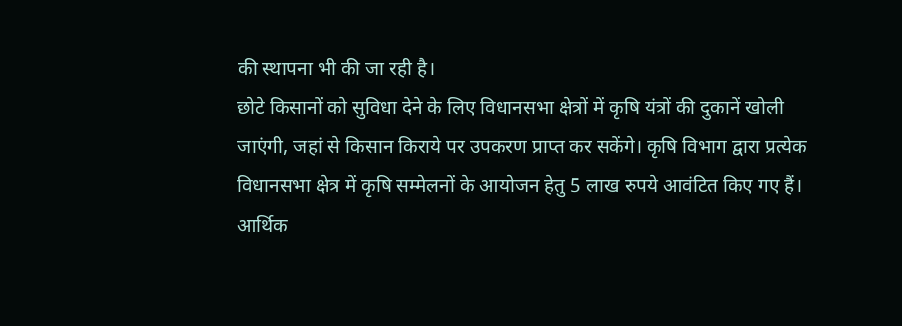की स्थापना भी की जा रही है।
छोटे किसानों को सुविधा देने के लिए विधानसभा क्षेत्रों में कृषि यंत्रों की दुकानें खोली जाएंगी, जहां से किसान किराये पर उपकरण प्राप्त कर सकेंगे। कृषि विभाग द्वारा प्रत्येक विधानसभा क्षेत्र में कृषि सम्मेलनों के आयोजन हेतु 5 लाख रुपये आवंटित किए गए हैं।
आर्थिक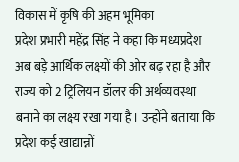विकास में कृषि की अहम भूमिका
प्रदेश प्रभारी महेंद्र सिंह ने कहा कि मध्यप्रदेश अब बड़े आर्थिक लक्ष्यों की ओर बढ़ रहा है और राज्य को 2 ट्रिलियन डॉलर की अर्थव्यवस्था बनाने का लक्ष्य रखा गया है। उन्होंने बताया कि प्रदेश कई खाद्यान्नों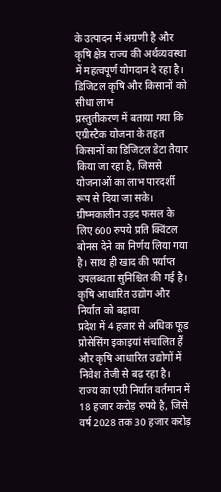के उत्पादन में अग्रणी है और कृषि क्षेत्र राज्य की अर्थव्यवस्था में महत्वपूर्ण योगदान दे रहा है।
डिजिटल कृषि और किसानों को सीधा लाभ
प्रस्तुतीकरण में बताया गया कि एग्रीस्टैक योजना के तहत किसानों का डिजिटल डेटा तैयार किया जा रहा है, जिससे योजनाओं का लाभ पारदर्शी रूप से दिया जा सके। ग्रीष्मकालीन उड़द फसल के लिए 600 रुपये प्रति क्विंटल बोनस देने का निर्णय लिया गया है। साथ ही खाद की पर्याप्त उपलब्धता सुनिश्चित की गई है।
कृषि आधारित उद्योग और निर्यात को बढ़ावा
प्रदेश में 4 हजार से अधिक फूड प्रोसेसिंग इकाइयां संचालित हैं और कृषि आधारित उद्योगों में निवेश तेजी से बढ़ रहा है। राज्य का एग्री निर्यात वर्तमान में 18 हजार करोड़ रुपये है, जिसे वर्ष 2028 तक 30 हजार करोड़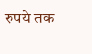रुपये तक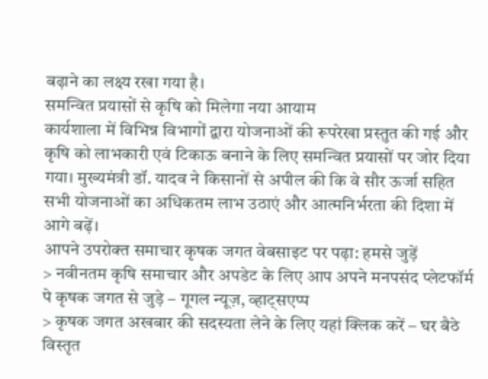बढ़ाने का लक्ष्य रखा गया है।
समन्वित प्रयासों से कृषि को मिलेगा नया आयाम
कार्यशाला में विभिन्न विभागों द्वारा योजनाओं की रूपरेखा प्रस्तुत की गई और कृषि को लाभकारी एवं टिकाऊ बनाने के लिए समन्वित प्रयासों पर जोर दिया गया। मुख्यमंत्री डॉ. यादव ने किसानों से अपील की कि वे सौर ऊर्जा सहित सभी योजनाओं का अधिकतम लाभ उठाएं और आत्मनिर्भरता की दिशा में आगे बढ़ें।
आपने उपरोक्त समाचार कृषक जगत वेबसाइट पर पढ़ा: हमसे जुड़ें
> नवीनतम कृषि समाचार और अपडेट के लिए आप अपने मनपसंद प्लेटफॉर्म पे कृषक जगत से जुड़े – गूगल न्यूज़, व्हाट्सएप्प
> कृषक जगत अखबार की सदस्यता लेने के लिए यहां क्लिक करें – घर बैठे विस्तृत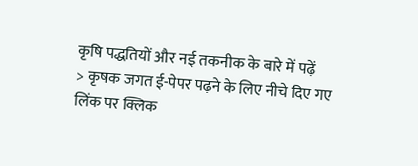कृषि पद्धतियों और नई तकनीक के बारे में पढ़ें
> कृषक जगत ई-पेपर पढ़ने के लिए नीचे दिए गए लिंक पर क्लिक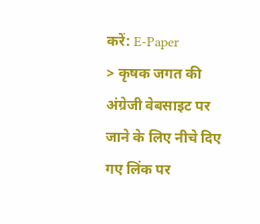करें: E-Paper
> कृषक जगत की अंग्रेजी वेबसाइट पर जाने के लिए नीचे दिए गए लिंक पर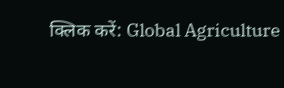क्लिक करें: Global Agriculture